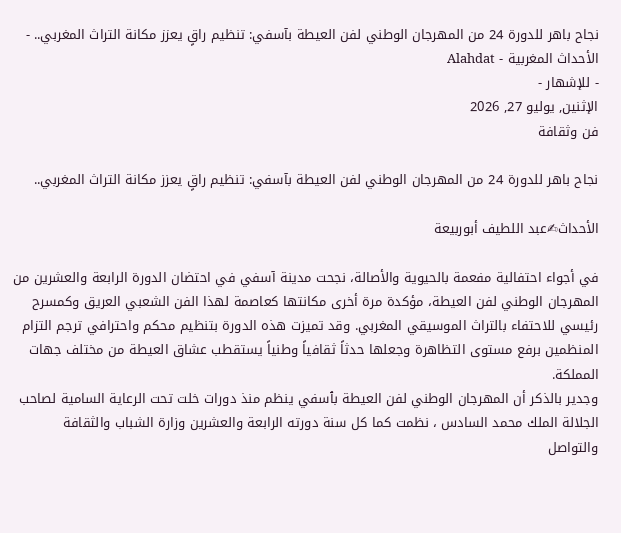نجاح باهر للدورة 24 من المهرجان الوطني لفن العيطة بآسفي: تنظيم راقٍ يعزز مكانة التراث المغربي.. - الأحداث المغربية - Alahdat
- للإشهار -
الإثنين, يوليو 27, 2026
فن وثقافة

نجاح باهر للدورة 24 من المهرجان الوطني لفن العيطة بآسفي: تنظيم راقٍ يعزز مكانة التراث المغربي..

الأحداث✍عبد اللطيف أبوربيعة

في أجواء احتفالية مفعمة بالحيوية والأصالة، نجحت مدينة آسفي في احتضان الدورة الرابعة والعشرين من المهرجان الوطني لفن العيطة، مؤكدة مرة أخرى مكانتها كعاصمة لهذا الفن الشعبي العريق وكمسرح رئيسي للاحتفاء بالتراث الموسيقي المغربي. وقد تميزت هذه الدورة بتنظيم محكم واحترافي ترجم التزام المنظمين برفع مستوى التظاهرة وجعلها حدثاً ثقافياً وطنياً يستقطب عشاق العيطة من مختلف جهات المملكة.
وجدير بالذكر أن المهرجان الوطني لفن العيطة بٱسفي ينظم منذ دورات خلت تحت الرعاية السامية لصاحب الجلالة الملك محمد السادس ، نظمت كما كل سنة دورته الرابعة والعشرين وزارة الشباب والثقافة والتواصل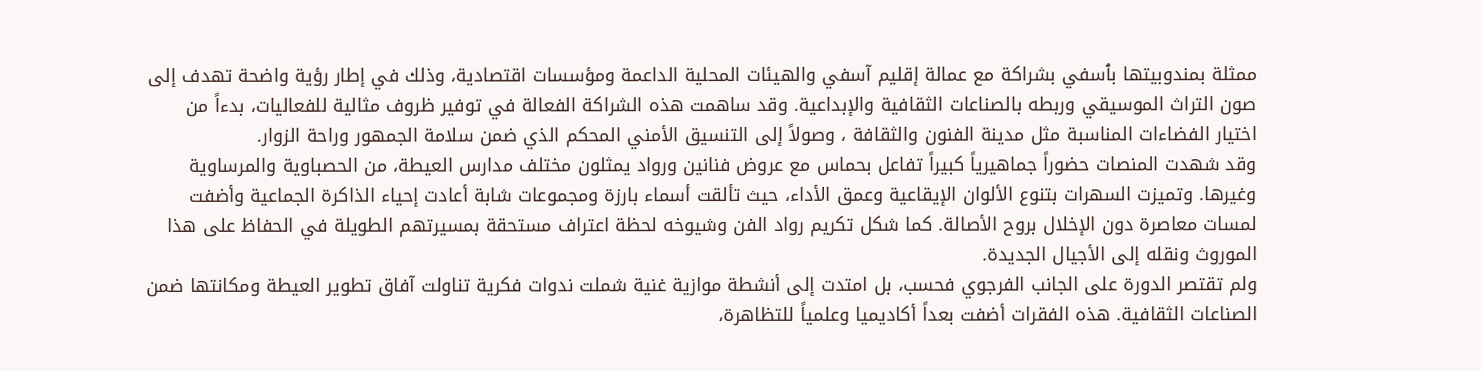ممثلة بمندوبيتها بٱسفي بشراكة مع عمالة إقليم آسفي والهيئات المحلية الداعمة ومؤسسات اقتصادية، وذلك في إطار رؤية واضحة تهدف إلى صون التراث الموسيقي وربطه بالصناعات الثقافية والإبداعية. وقد ساهمت هذه الشراكة الفعالة في توفير ظروف مثالية للفعاليات، بدءاً من اختيار الفضاءات المناسبة مثل مدينة الفنون والثقافة ، وصولاً إلى التنسيق الأمني المحكم الذي ضمن سلامة الجمهور وراحة الزوار.
وقد شهدت المنصات حضوراً جماهيرياً كبيراً تفاعل بحماس مع عروض فنانين ورواد يمثلون مختلف مدارس العيطة، من الحصباوية والمرساوية وغيرها. وتميزت السهرات بتنوع الألوان الإيقاعية وعمق الأداء، حيث تألقت أسماء بارزة ومجموعات شابة أعادت إحياء الذاكرة الجماعية وأضفت لمسات معاصرة دون الإخلال بروح الأصالة. كما شكل تكريم رواد الفن وشيوخه لحظة اعتراف مستحقة بمسيرتهم الطويلة في الحفاظ على هذا الموروث ونقله إلى الأجيال الجديدة.
ولم تقتصر الدورة على الجانب الفرجوي فحسب، بل امتدت إلى أنشطة موازية غنية شملت ندوات فكرية تناولت آفاق تطوير العيطة ومكانتها ضمن الصناعات الثقافية. هذه الفقرات أضفت بعداً أكاديميا وعلمياً للتظاهرة،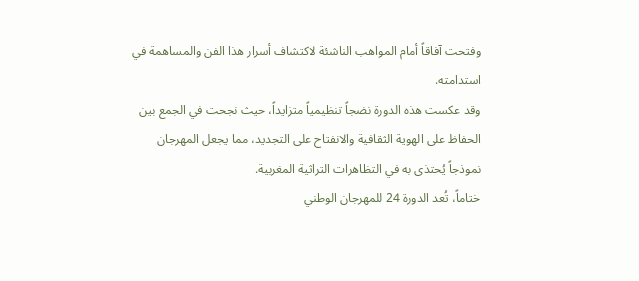وفتحت آفاقاً أمام المواهب الناشئة لاكتشاف أسرار هذا الفن والمساهمة في استدامته.
وقد عكست هذه الدورة نضجاً تنظيمياً متزايداً، حيث نجحت في الجمع بين الحفاظ على الهوية الثقافية والانفتاح على التجديد، مما يجعل المهرجان نموذجاً يُحتذى به في التظاهرات التراثية المغربية.
ختاماً، تُعد الدورة 24 للمهرجان الوطني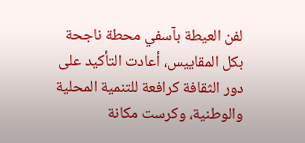لفن العيطة بآسفي محطة ناجحة بكل المقاييس، أعادت التأكيد على دور الثقافة كرافعة للتنمية المحلية والوطنية، وكرست مكانة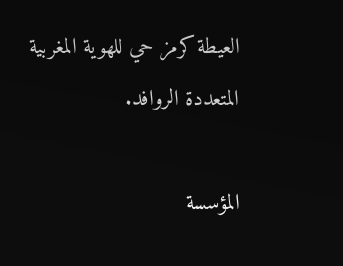العيطة كرمز حي للهوية المغربية المتعددة الروافد.

المؤسسة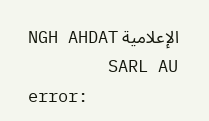الإعلامية NGH AHDAT SARL AU
error: